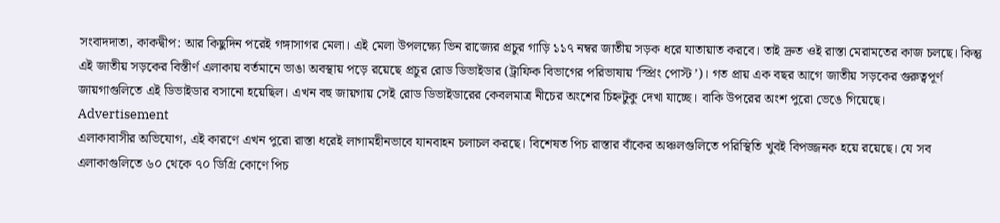সংবাদদাতা, কাকদ্বীপ: আর কিছুদিন পরেই গঙ্গাসাগর মেলা। এই মেলা উপলক্ষ্যে ভিন রাজ্যের প্রচুর গাড়ি ১১৭ নম্বর জাতীয় সড়ক ধরে যাতায়াত করবে। তাই দ্রুত ওই রাস্তা মেরামতের কাজ চলছে। কিন্তু এই জাতীয় সড়কের বিস্তীর্ণ এলাকায় বর্তমানে ভাঙা অবস্থায় পড়ে রয়েছে প্রচুর রোড ডিভাইডার (ট্রাফিক বিভাগের পরিভাষায় ‘স্প্রিং পোস্ট’)। গত প্রায় এক বছর আগে জাতীয় সড়কের গুরুত্বপূর্ণ জায়গাগুলিতে এই ডিভাইডার বসানো হয়েছিল। এখন বহু জায়গায় সেই রোড ডিভাইডারের কেবলমাত্র নীচের অংশের চিহ্নটুকু দেখা যাচ্ছে। বাকি উপরের অংশ পুরো ভেঙে গিয়েছে।
Advertisement
এলাকাবাসীর অভিযোগ, এই কারণে এখন পুরো রাস্তা ধরেই লাগামহীনভাবে যানবাহন চলাচল করছে। বিশেষত পিচ রাস্তার বাঁকের অঞ্চলগুলিতে পরিস্থিতি খুবই বিপজ্জনক হয়ে রয়েছে। যে সব এলাকাগুলিতে ৬০ থেকে ৭০ ডিগ্রি কোণে পিচ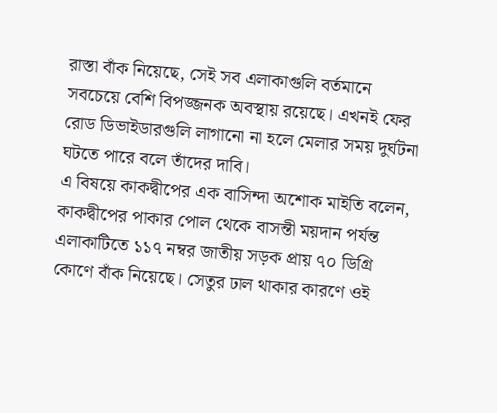রাস্তা বাঁক নিয়েছে, সেই সব এলাকাগুলি বর্তমানে সবচেয়ে বেশি বিপজ্জনক অবস্থায় রয়েছে। এখনই ফের রোড ডিভাইডারগুলি লাগানো না হলে মেলার সময় দুর্ঘটনা ঘটতে পারে বলে তাঁদের দাবি।
এ বিষয়ে কাকদ্বীপের এক বাসিন্দা অশোক মাইতি বলেন, কাকদ্বীপের পাকার পোল থেকে বাসন্তী ময়দান পর্যন্ত এলাকাটিতে ১১৭ নম্বর জাতীয় সড়ক প্রায় ৭০ ডিগ্রি কোণে বাঁক নিয়েছে। সেতুর ঢাল থাকার কারণে ওই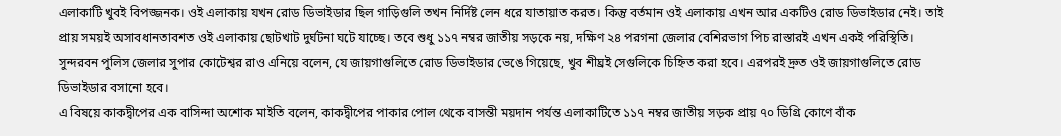এলাকাটি খুবই বিপজ্জনক। ওই এলাকায় যখন রোড ডিভাইডার ছিল গাড়িগুলি তখন নির্দিষ্ট লেন ধরে যাতায়াত করত। কিন্তু বর্তমান ওই এলাকায় এখন আর একটিও রোড ডিভাইডার নেই। তাই প্রায় সময়ই অসাবধানতাবশত ওই এলাকায় ছোটখাট দুর্ঘটনা ঘটে যাচ্ছে। তবে শুধু ১১৭ নম্বর জাতীয় সড়কে নয়, দক্ষিণ ২৪ পরগনা জেলার বেশিরভাগ পিচ রাস্তারই এখন একই পরিস্থিতি।
সুন্দরবন পুলিস জেলার সুপার কোটেশ্বর রাও এনিয়ে বলেন, যে জায়গাগুলিতে রোড ডিভাইডার ভেঙে গিয়েছে, খুব শীঘ্রই সেগুলিকে চিহ্নিত করা হবে। এরপরই দ্রুত ওই জায়গাগুলিতে রোড ডিভাইডার বসানো হবে।
এ বিষয়ে কাকদ্বীপের এক বাসিন্দা অশোক মাইতি বলেন, কাকদ্বীপের পাকার পোল থেকে বাসন্তী ময়দান পর্যন্ত এলাকাটিতে ১১৭ নম্বর জাতীয় সড়ক প্রায় ৭০ ডিগ্রি কোণে বাঁক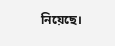নিয়েছে।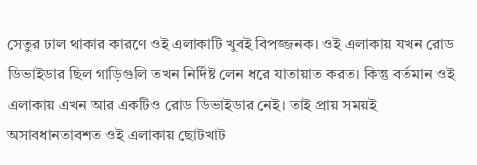সেতুর ঢাল থাকার কারণে ওই এলাকাটি খুবই বিপজ্জনক। ওই এলাকায় যখন রোড ডিভাইডার ছিল গাড়িগুলি তখন নির্দিষ্ট লেন ধরে যাতায়াত করত। কিন্তু বর্তমান ওই এলাকায় এখন আর একটিও রোড ডিভাইডার নেই। তাই প্রায় সময়ই অসাবধানতাবশত ওই এলাকায় ছোটখাট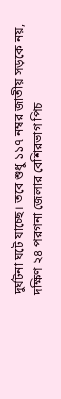দুর্ঘটনা ঘটে যাচ্ছে। তবে শুধু ১১৭ নম্বর জাতীয় সড়কে নয়, দক্ষিণ ২৪ পরগনা জেলার বেশিরভাগ পিচ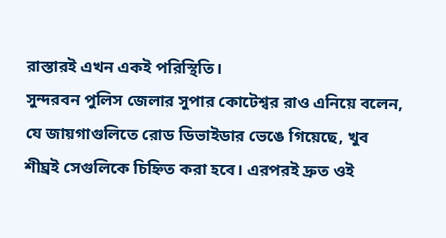রাস্তারই এখন একই পরিস্থিতি।
সুন্দরবন পুলিস জেলার সুপার কোটেশ্বর রাও এনিয়ে বলেন, যে জায়গাগুলিতে রোড ডিভাইডার ভেঙে গিয়েছে, খুব শীঘ্রই সেগুলিকে চিহ্নিত করা হবে। এরপরই দ্রুত ওই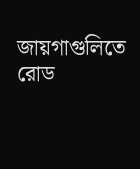জায়গাগুলিতে রোড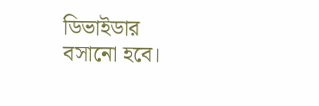ডিভাইডার বসানো হবে।